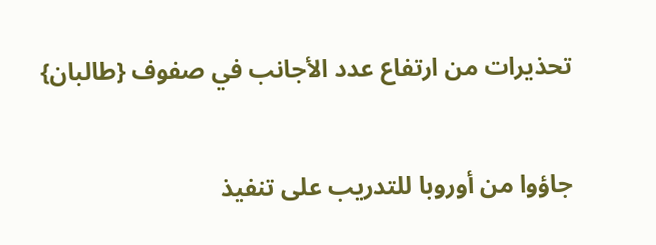تحذيرات من ارتفاع عدد الأجانب في صفوف {طالبان}

جاؤوا من أوروبا للتدريب على تنفيذ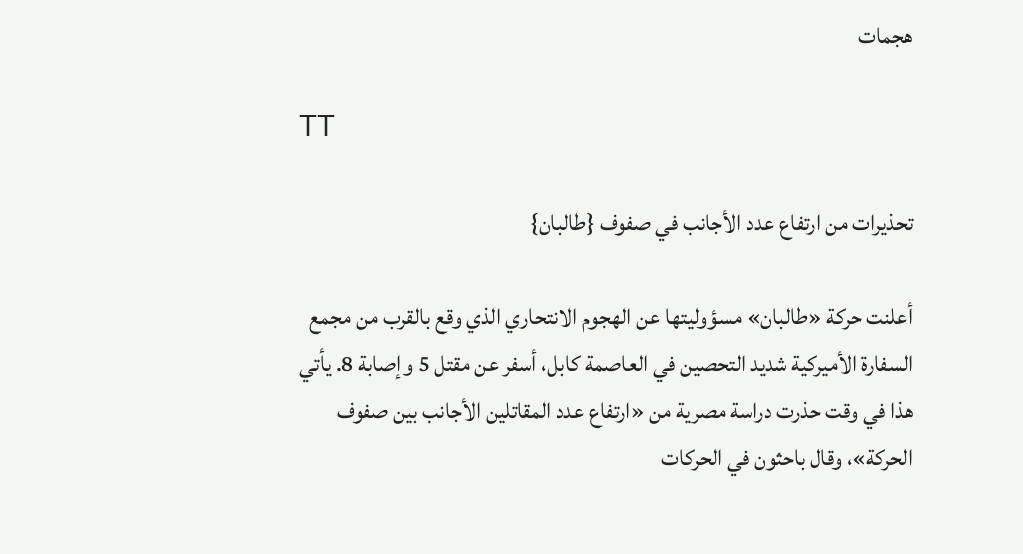هجمات

TT

تحذيرات من ارتفاع عدد الأجانب في صفوف {طالبان}

أعلنت حركة «طالبان» مسؤوليتها عن الهجوم الانتحاري الذي وقع بالقرب من مجمع السفارة الأميركية شديد التحصين في العاصمة كابل، أسفر عن مقتل 5 وإصابة 8. يأتي هذا في وقت حذرت دراسة مصرية من «ارتفاع عدد المقاتلين الأجانب بين صفوف الحركة»، وقال باحثون في الحركات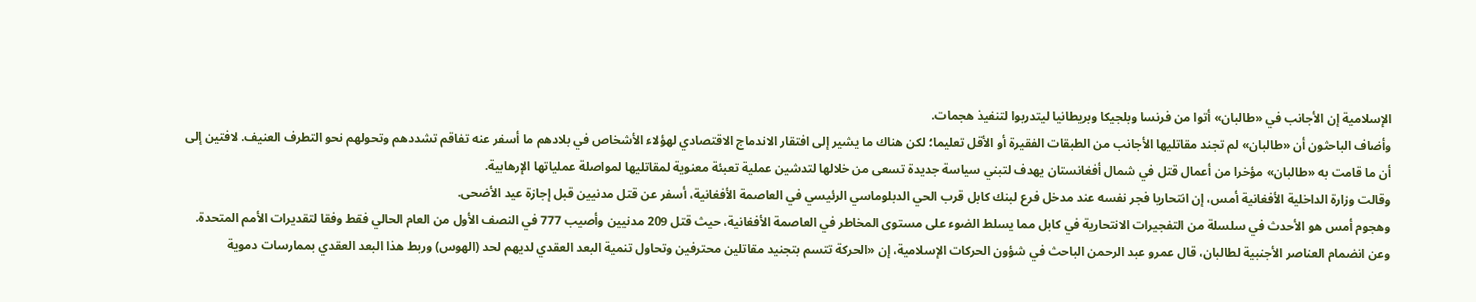الإسلامية إن الأجانب في «طالبان» أتوا من فرنسا وبلجيكا وبريطانيا ليتدربوا لتنفيذ هجمات.
وأضاف الباحثون أن «طالبان» لم تجند مقاتليها الأجانب من الطبقات الفقيرة أو الأقل تعليما؛ لكن هناك ما يشير إلى افتقار الاندماج الاقتصادي لهؤلاء الأشخاص في بلادهم ما أسفر عنه تفاقم تشددهم وتحولهم نحو التطرف العنيف. لافتين إلى أن ما قامت به «طالبان» مؤخرا من أعمال قتل في شمال أفغانستان يهدف لتبني سياسة جديدة تسعى من خلالها لتدشين عملية تعبئة معنوية لمقاتليها لمواصلة عملياتها الإرهابية.
وقالت وزارة الداخلية الأفغانية أمس، إن انتحاريا فجر نفسه عند مدخل فرع لبنك كابل قرب الحي الدبلوماسي الرئيسي في العاصمة الأفغانية، أسفر عن قتل مدنيين قبل إجازة عيد الأضحى.
وهجوم أمس هو الأحدث في سلسلة من التفجيرات الانتحارية في كابل مما يسلط الضوء على مستوى المخاطر في العاصمة الأفغانية، حيث قتل 209 مدنيين وأصيب 777 في النصف الأول من العام الحالي فقط وفقا لتقديرات الأمم المتحدة. وعن انضمام العناصر الأجنبية لطالبان، قال عمرو عبد الرحمن الباحث في شؤون الحركات الإسلامية، إن «الحركة تتسم بتجنيد مقاتلين محترفين وتحاول تنمية البعد العقدي لديهم لحد (الهوس) وربط هذا البعد العقدي بممارسات دموية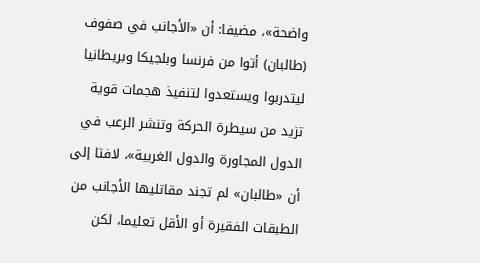واضحة»، مضيفا: أن «الأجانب في صفوف (طالبان) أتوا من فرنسا وبلجيكا وبريطانيا ليتدربوا ويستعدوا لتنفيذ هجمات قوية تزيد من سيطرة الحركة وتنشر الرعب في الدول المجاورة والدول الغربية»، لافتا إلى أن «طالبان» لم تجند مقاتليها الأجانب من الطبقات الفقيرة أو الأقل تعليما، لكن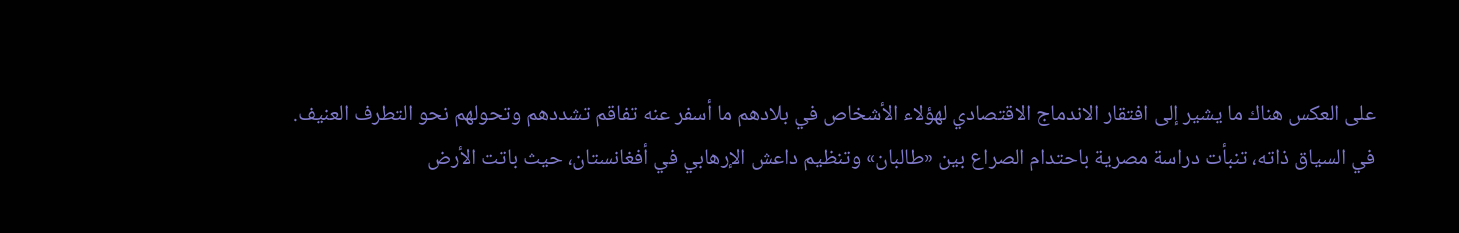على العكس هناك ما يشير إلى افتقار الاندماج الاقتصادي لهؤلاء الأشخاص في بلادهم ما أسفر عنه تفاقم تشددهم وتحولهم نحو التطرف العنيف.
في السياق ذاته، تنبأت دراسة مصرية باحتدام الصراع بين «طالبان» وتنظيم داعش الإرهابي في أفغانستان، حيث باتت الأرض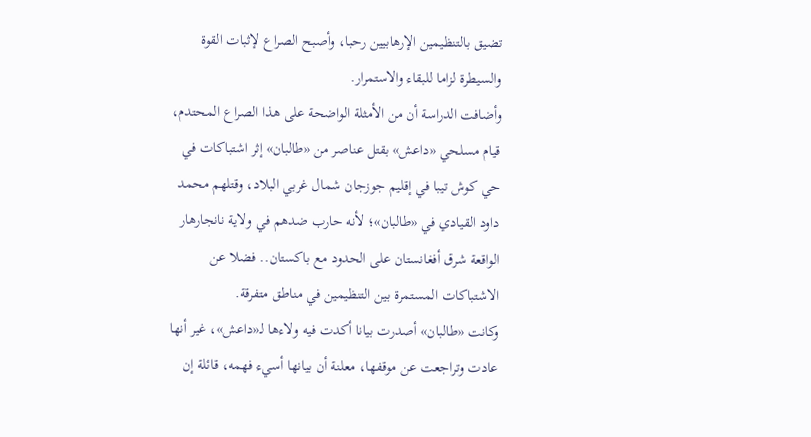تضيق بالتنظيمين الإرهابيين رحبا، وأصبح الصراع لإثبات القوة والسيطرة لزاما للبقاء والاستمرار.
وأضافت الدراسة أن من الأمثلة الواضحة على هذا الصراع المحتدم، قيام مسلحي «داعش» بقتل عناصر من «طالبان» إثر اشتباكات في حي كوش تيبا في إقليم جوزجان شمال غربي البلاد، وقتلهم محمد داود القيادي في «طالبان»؛ لأنه حارب ضدهم في ولاية نانجارهار الواقعة شرق أفغانستان على الحدود مع باكستان.. فضلا عن الاشتباكات المستمرة بين التنظيمين في مناطق متفرقة.
وكانت «طالبان» أصدرت بيانا أكدت فيه ولاءها لـ«داعش»، غير أنها عادت وتراجعت عن موقفها، معلنة أن بيانها أسيء فهمه، قائلة إن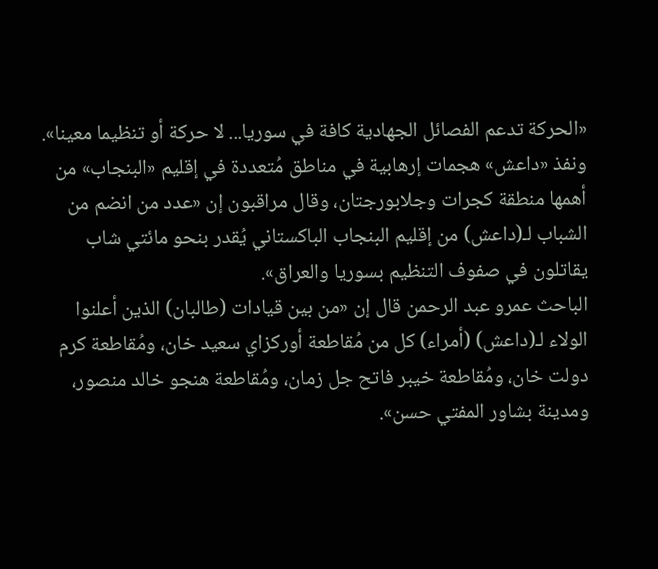«الحركة تدعم الفصائل الجهادية كافة في سوريا... لا حركة أو تنظيما معينا».
ونفذ «داعش» هجمات إرهابية في مناطق مُتعددة في إقليم «البنجاب» من أهمها منطقة كجرات وجلابورجتان، وقال مراقبون إن «عدد من انضم من الشباب لـ(داعش) من إقليم البنجاب الباكستاني يُقدر بنحو مائتي شاب يقاتلون في صفوف التنظيم بسوريا والعراق».
الباحث عمرو عبد الرحمن قال إن «من بين قيادات (طالبان) الذين أعلنوا الولاء لـ(داعش) (أمراء) كل من مُقاطعة أوركزاي سعيد خان، ومُقاطعة كرم دولت خان، ومُقاطعة خيبر فاتح جل زمان، ومُقاطعة هنجو خالد منصور، ومدينة بشاور المفتي حسن».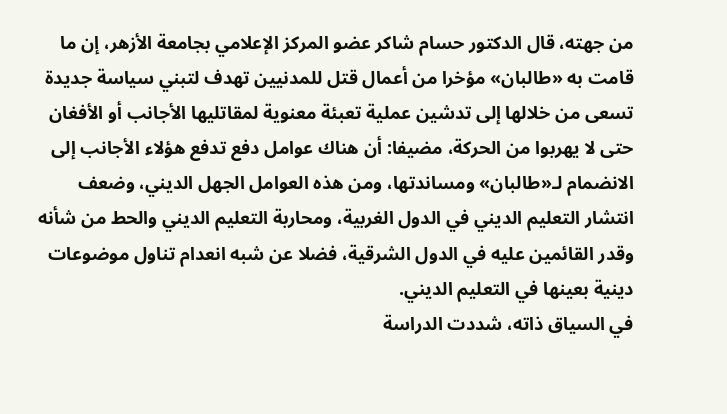من جهته، قال الدكتور حسام شاكر عضو المركز الإعلامي بجامعة الأزهر، إن ما قامت به «طالبان» مؤخرا من أعمال قتل للمدنيين تهدف لتبني سياسة جديدة تسعى من خلالها إلى تدشين عملية تعبئة معنوية لمقاتليها الأجانب أو الأفغان حتى لا يهربوا من الحركة، مضيفا: أن هناك عوامل دفع تدفع هؤلاء الأجانب إلى الانضمام لـ«طالبان» ومساندتها، ومن هذه العوامل الجهل الديني، وضعف انتشار التعليم الديني في الدول الغربية، ومحاربة التعليم الديني والحط من شأنه وقدر القائمين عليه في الدول الشرقية، فضلا عن شبه انعدام تناول موضوعات دينية بعينها في التعليم الديني.
في السياق ذاته، شددت الدراسة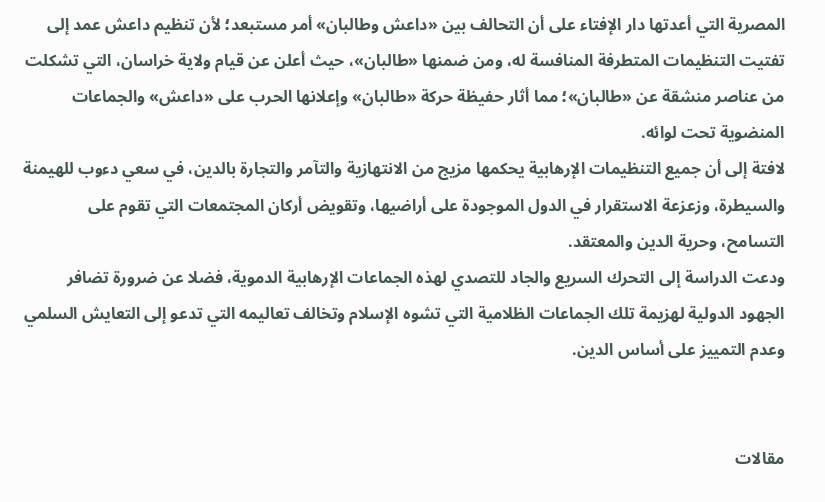المصرية التي أعدتها دار الإفتاء على أن التحالف بين «داعش وطالبان» أمر مستبعد؛ لأن تنظيم داعش عمد إلى تفتيت التنظيمات المتطرفة المنافسة له، ومن ضمنها «طالبان»، حيث أعلن عن قيام ولاية خراسان، التي تشكلت من عناصر منشقة عن «طالبان»؛ مما أثار حفيظة حركة «طالبان» وإعلانها الحرب على «داعش» والجماعات المنضوية تحت لوائه.
لافتة إلى أن جميع التنظيمات الإرهابية يحكمها مزيج من الانتهازية والتآمر والتجارة بالدين، في سعي دءوب للهيمنة والسيطرة، وزعزعة الاستقرار في الدول الموجودة على أراضيها، وتقويض أركان المجتمعات التي تقوم على التسامح، وحرية الدين والمعتقد.
ودعت الدراسة إلى التحرك السريع والجاد للتصدي لهذه الجماعات الإرهابية الدموية، فضلا عن ضرورة تضافر الجهود الدولية لهزيمة تلك الجماعات الظلامية التي تشوه الإسلام وتخالف تعاليمه التي تدعو إلى التعايش السلمي وعدم التمييز على أساس الدين.


مقالات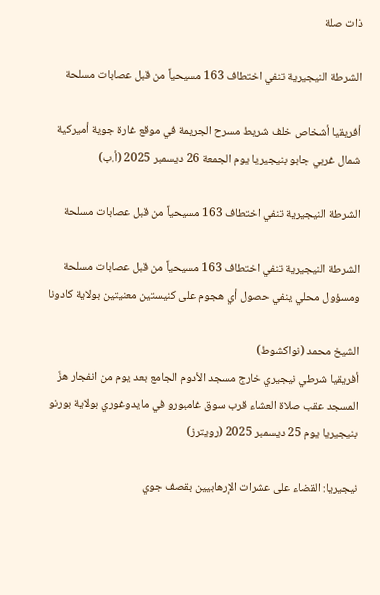ذات صلة

الشرطة النيجيرية تنفي اختطاف 163 مسيحياً من قبل عصابات مسلحة

أفريقيا أشخاص خلف شريط مسرح الجريمة في موقع غارة جوية أميركية شمال غربي جابو بنيجيريا يوم الجمعة 26 ديسمبر 2025 (أ.ب)

الشرطة النيجيرية تنفي اختطاف 163 مسيحياً من قبل عصابات مسلحة

الشرطة النيجيرية تنفي اختطاف 163 مسيحياً من قبل عصابات مسلحة ومسؤول محلي ينفي حصول أي هجوم على كنيستين معنيتين بولاية كادونا

الشيخ محمد (نواكشوط)
أفريقيا شرطي نيجيري خارج مسجد الأدوم الجامع بعد يوم من انفجار هزّ المسجد عقب صلاة العشاء قرب سوق غامبورو في مايدوغوري بولاية بورنو بنيجيريا يوم 25 ديسمبر 2025 (رويترز)

نيجيريا: القضاء على عشرات الإرهابيين بقصف جوي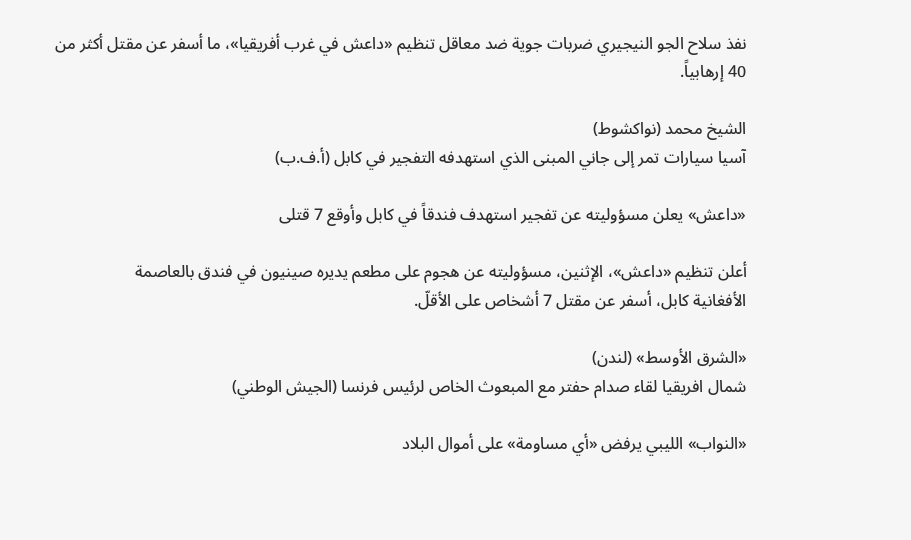نفذ سلاح الجو النيجيري ضربات جوية ضد معاقل تنظيم «داعش في غرب أفريقيا»، ما أسفر عن مقتل أكثر من 40 إرهابياً.

الشيخ محمد (نواكشوط)
آسيا سيارات تمر إلى جاني المبنى الذي استهدفه التفجير في كابل (أ.ف.ب)

«داعش» يعلن مسؤوليته عن تفجير استهدف فندقاً في كابل وأوقع 7 قتلى

أعلن تنظيم «داعش»، الإثنين، مسؤوليته عن هجوم على مطعم ‌يديره صينيون ‌في ‌فندق بالعاصمة الأفغانية ‌كابل، أسفر عن مقتل 7 أشخاص على الأقلّ.

«الشرق الأوسط» (لندن)
شمال افريقيا لقاء صدام حفتر مع المبعوث الخاص لرئيس فرنسا (الجيش الوطني)

«النواب» الليبي يرفض «أي مساومة» على أموال البلاد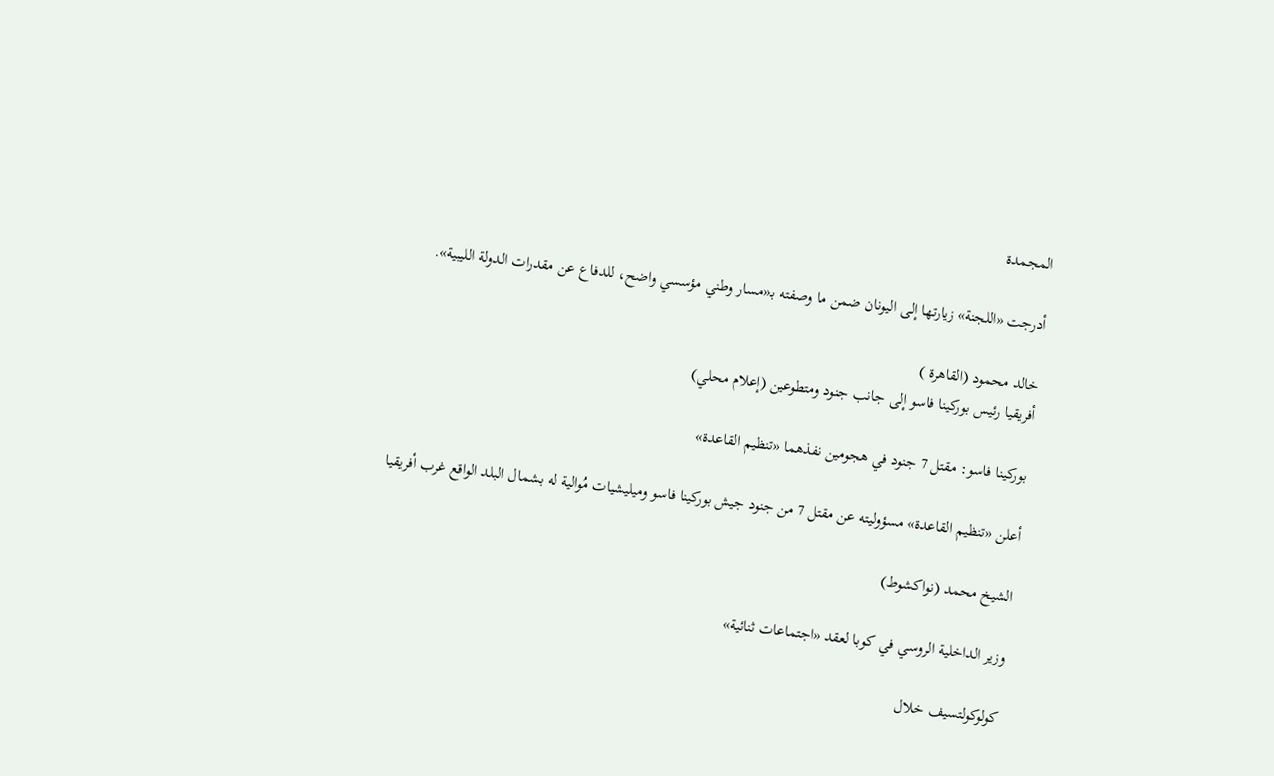المجمدة

أدرجت «اللجنة» زيارتها إلى اليونان ضمن ما وصفته بـ«مسار وطني مؤسسي واضح، للدفاع عن مقدرات الدولة الليبية».

خالد محمود (القاهرة )
أفريقيا رئيس بوركينا فاسو إلى جانب جنود ومتطوعين (إعلام محلي)

بوركينا فاسو: مقتل 7 جنود في هجومين نفذهما «تنظيم القاعدة»

أعلن «تنظيم القاعدة» مسؤوليته عن مقتل 7 من جنود جيش بوركينا فاسو وميليشيات مُوالية له بشمال البلد الواقع غرب أفريقيا

الشيخ محمد (نواكشوط)

وزير الداخلية الروسي في كوبا لعقد «اجتماعات ثنائية»

كولوكولتسيف خلال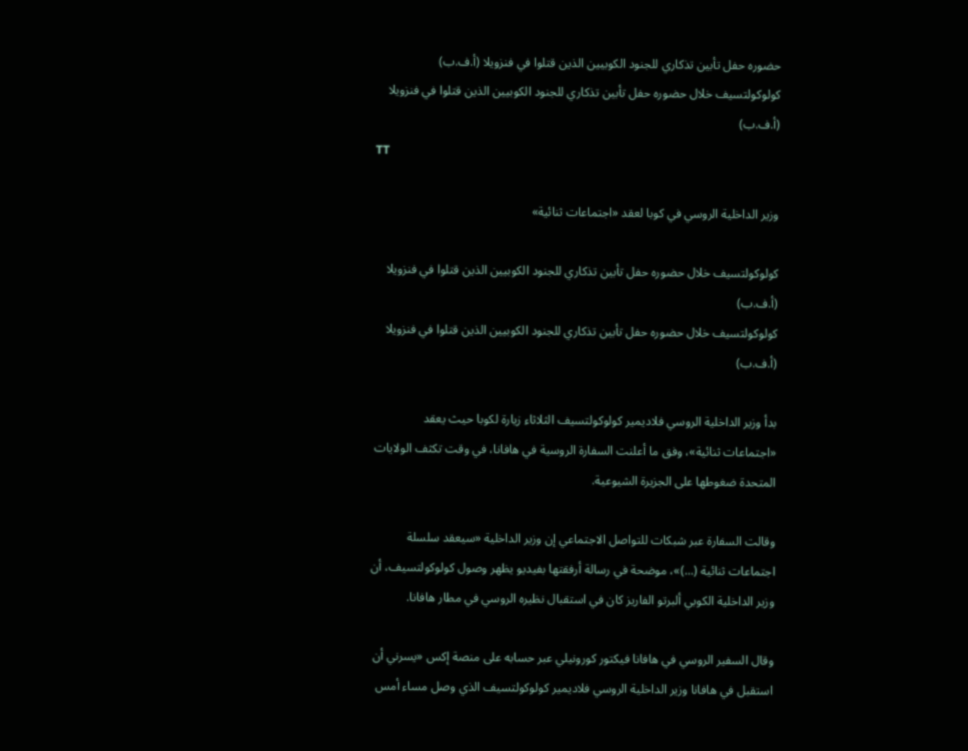حضوره حفل تأبين تذكاري للجنود الكوبيين الذين قتلوا في فنزويلا (أ.ف.ب)
كولوكولتسيف خلال حضوره حفل تأبين تذكاري للجنود الكوبيين الذين قتلوا في فنزويلا (أ.ف.ب)
TT

وزير الداخلية الروسي في كوبا لعقد «اجتماعات ثنائية»

كولوكولتسيف خلال حضوره حفل تأبين تذكاري للجنود الكوبيين الذين قتلوا في فنزويلا (أ.ف.ب)
كولوكولتسيف خلال حضوره حفل تأبين تذكاري للجنود الكوبيين الذين قتلوا في فنزويلا (أ.ف.ب)

بدأ وزير الداخلية الروسي فلاديمير كولوكولتسيف الثلاثاء زيارة لكوبا حيث يعقد «اجتماعات ثنائية»، وفق ما أعلنت السفارة الروسية في هافانا، في وقت تكثف الولايات المتحدة ضغوطها على الجزيرة الشيوعية.

وقالت السفارة عبر شبكات للتواصل الاجتماعي إن وزير الداخلية «سيعقد سلسلة اجتماعات ثنائية (...)»، موضحة في رسالة أرفقتها بفيديو يظهر وصول كولوكولتسيف، أن وزير الداخلية الكوبي ألبرتو الفاريز كان في استقبال نظيره الروسي في مطار هافانا.

وقال السفير الروسي في هافانا فيكتور كورونيلي عبر حسابه على منصة إكس «يسرني أن استقبل في هافانا وزير الداخلية الروسي فلاديمير كولوكولتسيف الذي وصل مساء أمس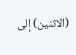(الاثنين) إلى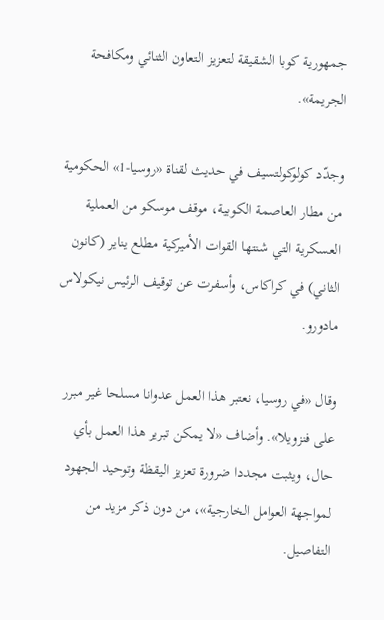جمهورية كوبا الشقيقة لتعزيز التعاون الثنائي ومكافحة الجريمة».

وجدّد كولوكولتسيف في حديث لقناة «روسيا-1» الحكومية من مطار العاصمة الكوبية، موقف موسكو من العملية العسكرية التي شنتها القوات الأميركية مطلع يناير (كانون الثاني) في كراكاس، وأسفرت عن توقيف الرئيس نيكولاس مادورو.

وقال «في روسيا، نعتبر هذا العمل عدوانا مسلحا غير مبرر على فنزويلا». وأضاف «لا يمكن تبرير هذا العمل بأي حال، ويثبت مجددا ضرورة تعزيز اليقظة وتوحيد الجهود لمواجهة العوامل الخارجية»، من دون ذكر مزيد من التفاصيل.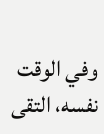وفي الوقت نفسه، التقى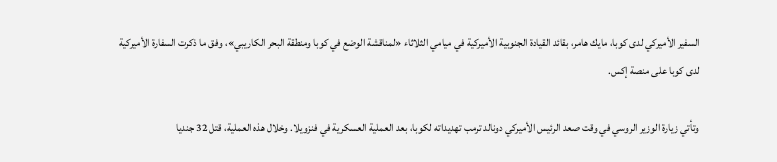السفير الأميركي لدى كوبا، مايك هامر، بقائد القيادة الجنوبية الأميركية في ميامي الثلاثاء «لمناقشة الوضع في كوبا ومنطقة البحر الكاريبي»، وفق ما ذكرت السفارة الأميركية لدى كوبا على منصة إكس.

وتأتي زيارة الوزير الروسي في وقت صعد الرئيس الأميركي دونالد ترمب تهديداته لكوبا، بعد العملية العسكرية في فنزويلا. وخلال هذه العملية، قتل 32 جنديا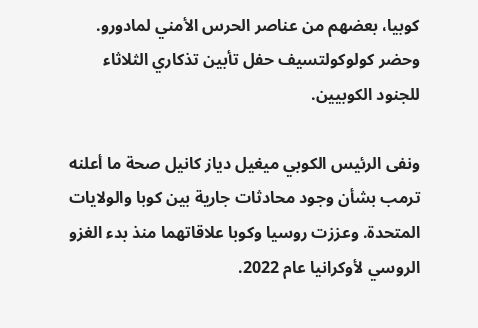كوبيا، بعضهم من عناصر الحرس الأمني لمادورو. وحضر كولوكولتسيف حفل تأبين تذكاري الثلاثاء للجنود الكوبيين.

ونفى الرئيس الكوبي ميغيل دياز كانيل صحة ما أعلنه ترمب بشأن وجود محادثات جارية بين كوبا والولايات المتحدة. وعززت روسيا وكوبا علاقاتهما منذ بدء الغزو الروسي لأوكرانيا عام 2022.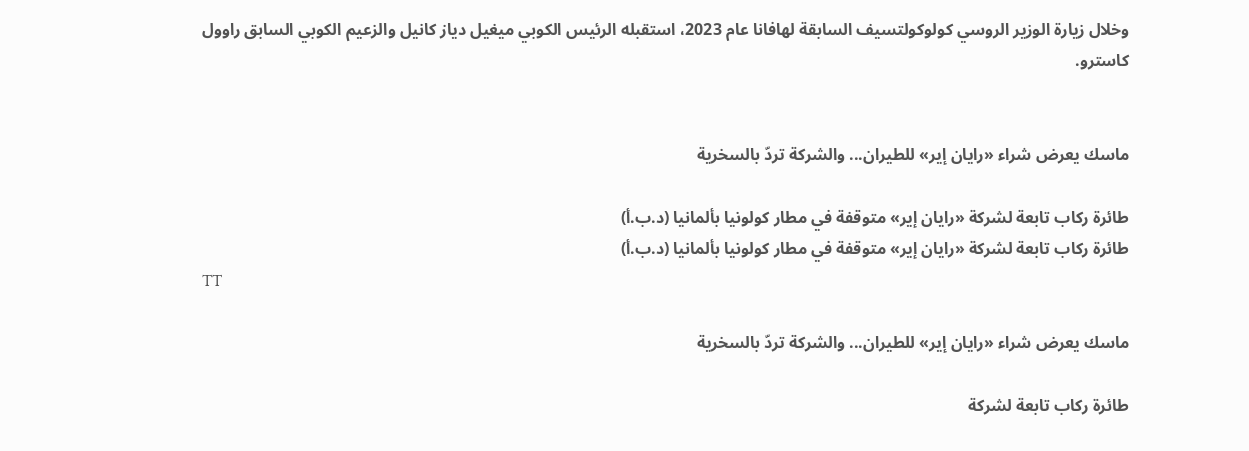وخلال زيارة الوزير الروسي كولوكولتسيف السابقة لهافانا عام 2023، استقبله الرئيس الكوبي ميغيل دياز كانيل والزعيم الكوبي السابق راوول كاسترو.


ماسك يعرض شراء «رايان إير» للطيران... والشركة تردّ بالسخرية

طائرة ركاب تابعة لشركة «رايان إير» متوقفة في مطار كولونيا بألمانيا (د.ب.أ)
طائرة ركاب تابعة لشركة «رايان إير» متوقفة في مطار كولونيا بألمانيا (د.ب.أ)
TT

ماسك يعرض شراء «رايان إير» للطيران... والشركة تردّ بالسخرية

طائرة ركاب تابعة لشركة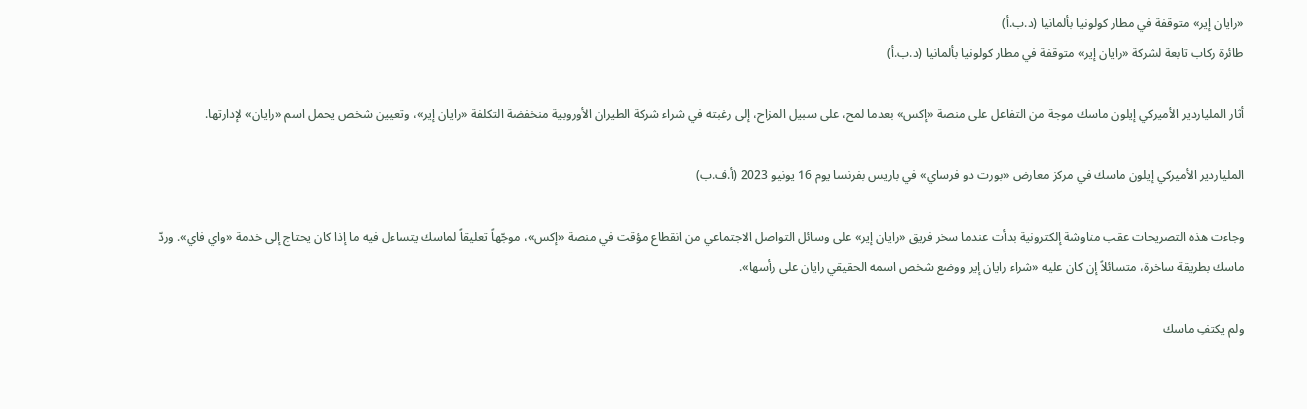«رايان إير» متوقفة في مطار كولونيا بألمانيا (د.ب.أ)
طائرة ركاب تابعة لشركة «رايان إير» متوقفة في مطار كولونيا بألمانيا (د.ب.أ)

أثار الملياردير الأميركي إيلون ماسك موجة من التفاعل على منصة «إكس» بعدما لمح، على سبيل المزاح، إلى رغبته في شراء شركة الطيران الأوروبية منخفضة التكلفة «رايان إير»، وتعيين شخص يحمل اسم «رايان» لإدارتها.

الملياردير الأميركي إيلون ماسك في مركز معارض «بورت دو فرساي» في باريس بفرنسا يوم 16 يونيو 2023 (أ.ف.ب)

وجاءت هذه التصريحات عقب مناوشة إلكترونية بدأت عندما سخر فريق «رايان إير» على وسائل التواصل الاجتماعي من انقطاع مؤقت في منصة «إكس»، موجّهاً تعليقاً لماسك يتساءل فيه ما إذا كان يحتاج إلى خدمة «واي فاي». وردّ ماسك بطريقة ساخرة، متسائلاً إن كان عليه «شراء رايان إير ووضع شخص اسمه الحقيقي رايان على رأسها».

ولم يكتفِ ماسك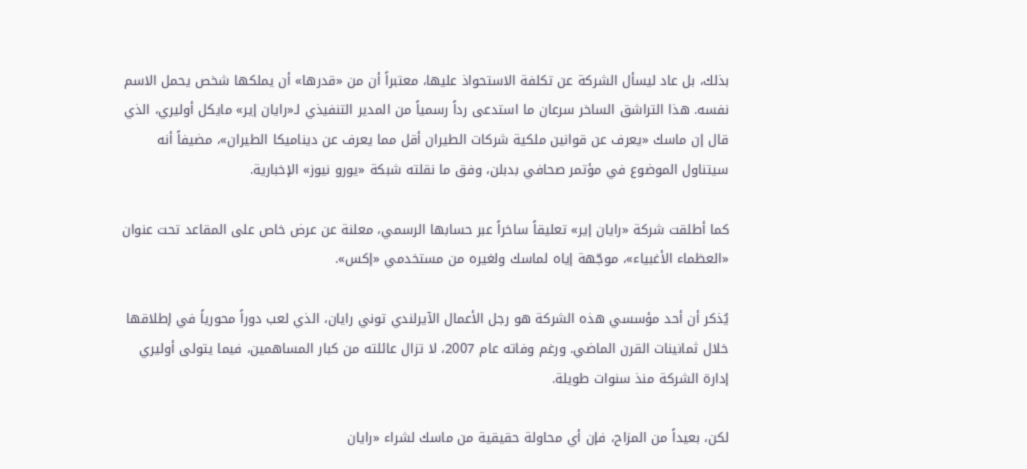بذلك، بل عاد ليسأل الشركة عن تكلفة الاستحواذ عليها، معتبراً أن من «قدرها» أن يملكها شخص يحمل الاسم نفسه. هذا التراشق الساخر سرعان ما استدعى رداً رسمياً من المدير التنفيذي لـ«رايان إير» مايكل أوليري، الذي قال إن ماسك «يعرف عن قوانين ملكية شركات الطيران أقل مما يعرف عن ديناميكا الطيران»، مضيفاً أنه سيتناول الموضوع في مؤتمر صحافي بدبلن، وفق ما نقلته شبكة «يورو نيوز» الإخبارية.

كما أطلقت شركة «رايان إير» تعليقاً ساخراً عبر حسابها الرسمي، معلنة عن عرض خاص على المقاعد تحت عنوان «العظماء الأغبياء»، موجّهة إياه لماسك ولغيره من مستخدمي «إكس».

يُذكر أن أحد مؤسسي هذه الشركة هو رجل الأعمال الآيرلندي توني رايان، الذي لعب دوراً محورياً في إطلاقها خلال ثمانينات القرن الماضي. ورغم وفاته عام 2007، لا تزال عائلته من كبار المساهمين، فيما يتولى أوليري إدارة الشركة منذ سنوات طويلة.

لكن، بعيداً من المزاح، فإن أي محاولة حقيقية من ماسك لشراء «رايان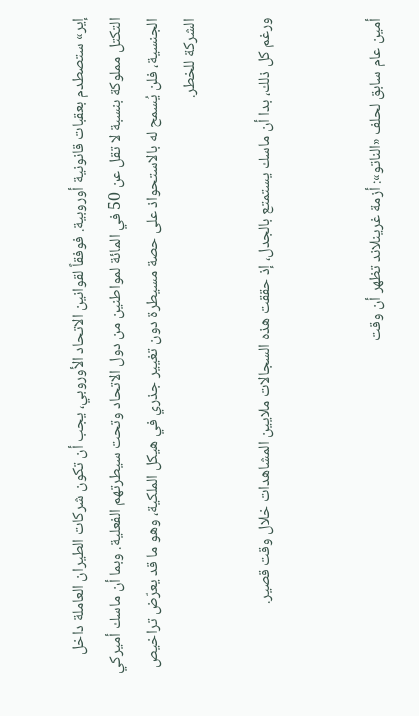إير» ستصطدم بعقبات قانونية أوروبية. فوفقاً لقوانين الاتحاد الأوروبي، يجب أن تكون شركات الطيران العاملة داخل التكتل مملوكة بنسبة لا تقل عن 50 في المائة لمواطنين من دول الاتحاد وتحت سيطرتهم الفعلية. وبما أن ماسك أميركي الجنسية، فلن يُسمح له بالاستحواذ على حصة مسيطرة دون تغيير جذري في هيكل الملكية، وهو ما قد يعرّض تراخيص الشركة للخطر.

ورغم كل ذلك، بدا أن ماسك يستمتع بالجدل، إذ حققت هذه السجالات ملايين المشاهدات خلال وقت قصير.


أمين عام سابق لحلف «الناتو»: أزمة غرينلاند تظهر أن وقت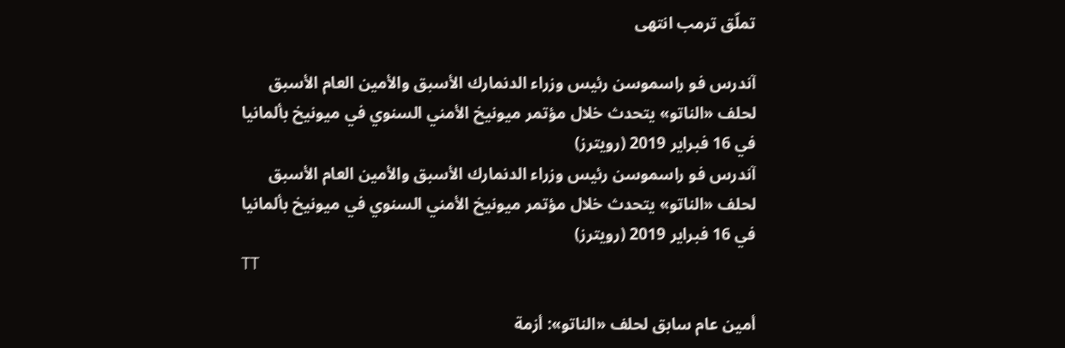تملّق ترمب انتهى

آندرس فو راسموسن رئيس وزراء الدنمارك الأسبق والأمين العام الأسبق لحلف «الناتو» يتحدث خلال مؤتمر ميونيخ الأمني السنوي في ميونيخ بألمانيا في 16 فبراير 2019 (رويترز)
آندرس فو راسموسن رئيس وزراء الدنمارك الأسبق والأمين العام الأسبق لحلف «الناتو» يتحدث خلال مؤتمر ميونيخ الأمني السنوي في ميونيخ بألمانيا في 16 فبراير 2019 (رويترز)
TT

أمين عام سابق لحلف «الناتو»: أزمة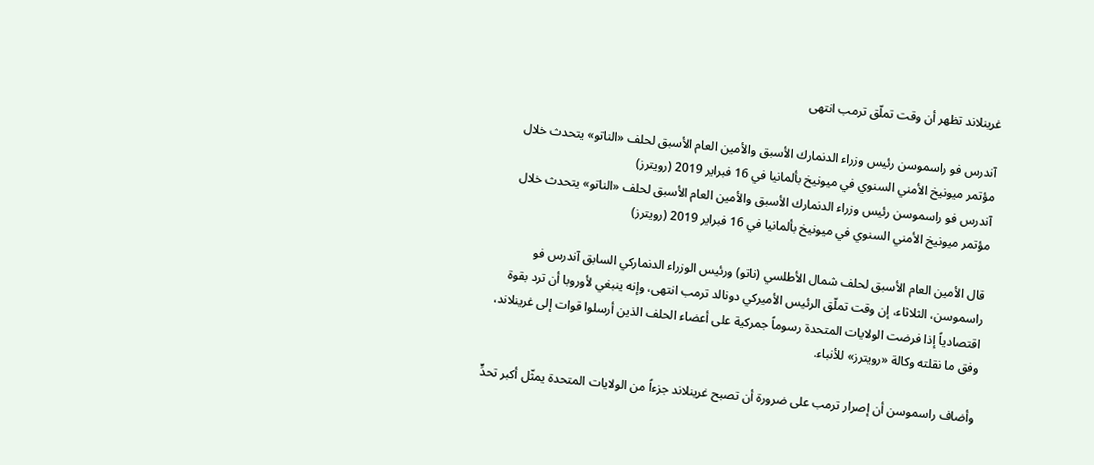غرينلاند تظهر أن وقت تملّق ترمب انتهى

آندرس فو راسموسن رئيس وزراء الدنمارك الأسبق والأمين العام الأسبق لحلف «الناتو» يتحدث خلال مؤتمر ميونيخ الأمني السنوي في ميونيخ بألمانيا في 16 فبراير 2019 (رويترز)
آندرس فو راسموسن رئيس وزراء الدنمارك الأسبق والأمين العام الأسبق لحلف «الناتو» يتحدث خلال مؤتمر ميونيخ الأمني السنوي في ميونيخ بألمانيا في 16 فبراير 2019 (رويترز)

قال الأمين العام الأسبق لحلف شمال الأطلسي (ناتو) ورئيس الوزراء الدنماركي السابق آندرس فو راسموسن، الثلاثاء، إن وقت تملّق الرئيس الأميركي دونالد ترمب انتهى، وإنه ينبغي لأوروبا أن ترد بقوة اقتصادياً إذا فرضت الولايات المتحدة رسوماً جمركية على أعضاء الحلف الذين أرسلوا قوات إلى غرينلاند، وفق ما نقلته وكالة «رويترز» للأنباء.

وأضاف راسموسن أن إصرار ترمب على ضرورة أن تصبح ‌غرينلاند جزءاً من ‌الولايات المتحدة يمثّل ‌أكبر تحدٍّ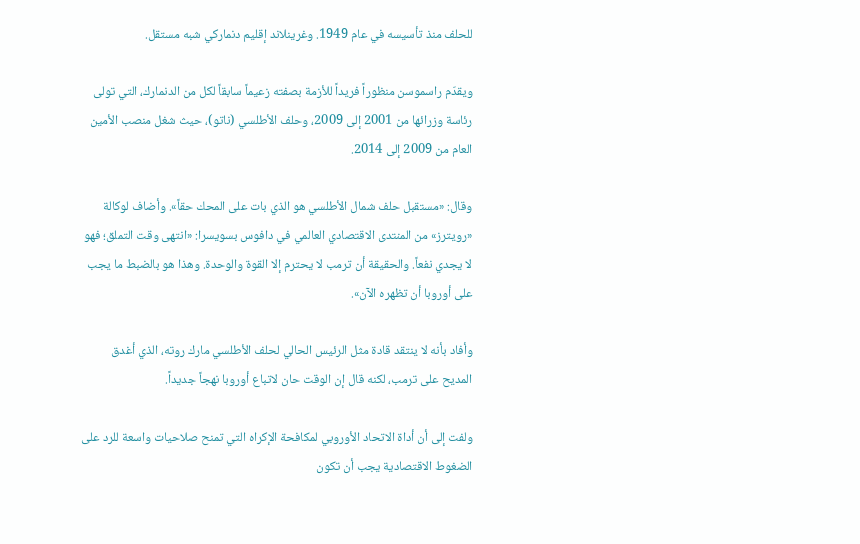للحلف ‌منذ تأسيسه في عام 1949. وغرينلاند إقليم دنماركي شبه مستقل.

ويقدّم راسموسن منظوراً فريداً للأزمة بصفته زعيماً سابقاً لكل من الدنمارك، التي تولى رئاسة وزرائها من 2001 إلى 2009، وحلف الأطلسي (ناتو)، حيث شغل منصب الأمين العام من 2009 إلى 2014.

وقال: «مستقبل حلف شمال الأطلسي ‌هو الذي بات على المحك حقاً». وأضاف لوكالة «رويترز» من المنتدى الاقتصادي العالمي في دافوس بسويسرا: «انتهى وقت التملق؛ فهو لا يجدي نفعاً. والحقيقة أن ترمب لا يحترم إلا القوة والوحدة. وهذا هو بالضبط ما يجب على أوروبا أن تظهره الآن».

وأفاد بأنه لا ينتقد قادة مثل الرئيس الحالي لحلف الأطلسي مارك روته، الذي أغدق المديح على ترمب، لكنه قال إن الوقت حان لاتباع أوروبا نهجاً جديداً.

ولفت إلى أن أداة الاتحاد الأوروبي لمكافحة الإكراه التي تمنح صلاحيات واسعة للرد على الضغوط الاقتصادية يجب أن تكون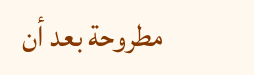مطروحة بعد أن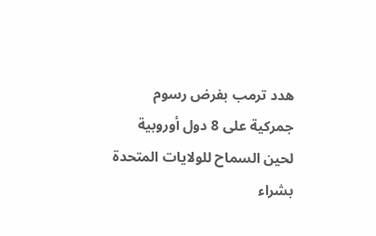هدد ترمب بفرض رسوم جمركية على 8 دول أوروبية لحين السماح للولايات المتحدة بشراء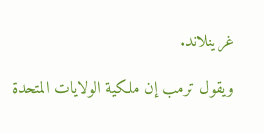غرينلاند.

ويقول ترمب إن ملكية ‌الولايات المتحدة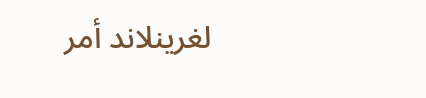لغرينلاند أمر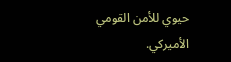حيوي للأمن القومي الأميركي.